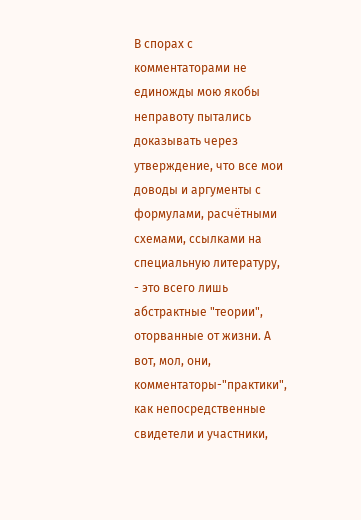В спорах с комментаторами не единожды мою якобы неправоту пытались доказывать через утверждение, что все мои доводы и аргументы с формулами, расчётными схемами, ссылками на специальную литературу, - это всего лишь абстрактные "теории", оторванные от жизни. А вот, мол, они, комментаторы-"практики", как непосредственные свидетели и участники,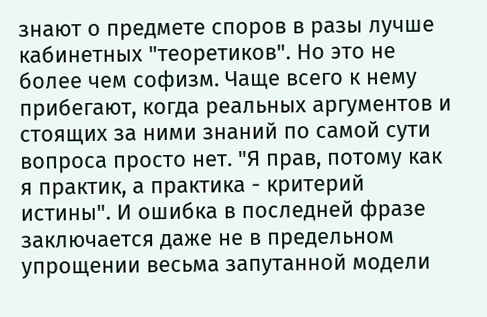знают о предмете споров в разы лучше кабинетных "теоретиков". Но это не более чем софизм. Чаще всего к нему прибегают, когда реальных аргументов и стоящих за ними знаний по самой сути вопроса просто нет. "Я прав, потому как я практик, а практика - критерий истины". И ошибка в последней фразе заключается даже не в предельном упрощении весьма запутанной модели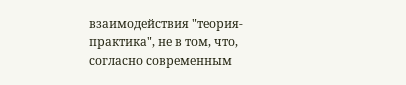взаимодействия "теория-практика", не в том, что, согласно современным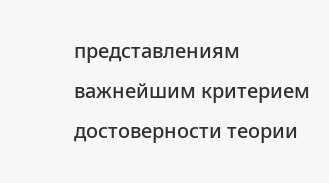представлениям важнейшим критерием достоверности теории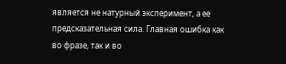является не натурный эксперимент, а ее предсказательная сила. Главная ошибка как во фразе, так и во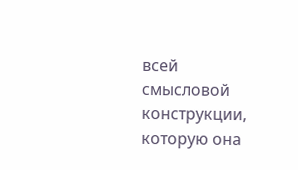всей смысловой конструкции, которую она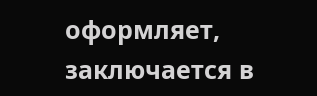оформляет, заключается в